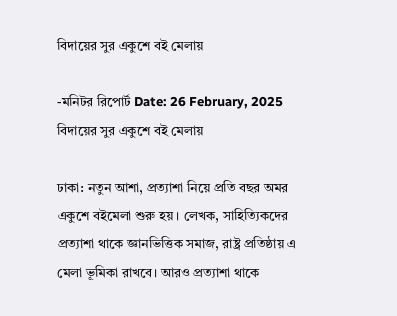বিদায়ের সুর একুশে বই মেলায়

-মনিটর রিপোর্ট Date: 26 February, 2025
বিদায়ের সুর একুশে বই মেলায়

ঢাকা: নতুন আশা, প্রত্যাশা নিয়ে প্রতি বছর অমর একুশে বইমেলা শুরু হয়। লেখক, সাহিত্যিকদের প্রত্যাশা থাকে জ্ঞানভিত্তিক সমাজ, রাষ্ট্র প্রতিষ্ঠায় এ মেলা ভূমিকা রাখবে। আরও প্রত্যাশা থাকে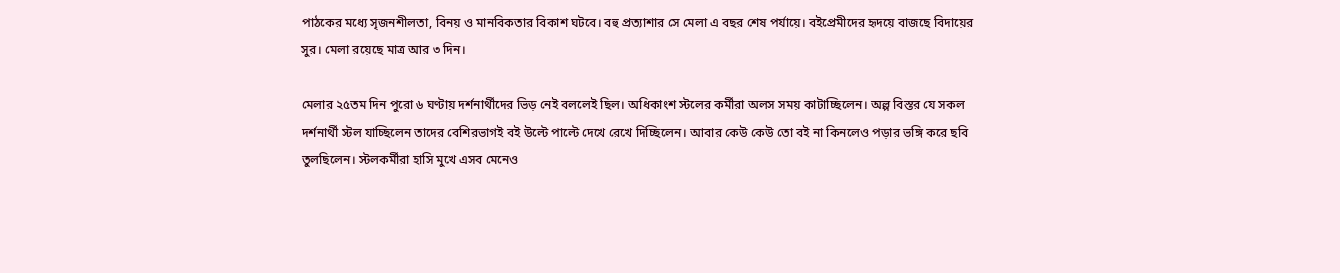পাঠকের মধ্যে সৃজনশীলতা, বিনয় ও মানবিকতার বিকাশ ঘটবে। বহু প্রত্যাশার সে মেলা এ বছর শেষ পর্যায়ে। বইপ্রেমীদের হৃদয়ে বাজছে বিদায়ের সুর। মেলা রয়েছে মাত্র আর ৩ দিন।

মেলার ২৫তম দিন পুরো ৬ ঘণ্টায় দর্শনার্থীদের ভিড় নেই বললেই ছিল। অধিকাংশ স্টলের কর্মীরা অলস সময় কাটাচ্ছিলেন। অল্প বিস্তর যে সকল দর্শনার্থী স্টল যাচ্ছিলেন তাদের বেশিরভাগই বই উল্টে পাল্টে দেখে রেখে দিচ্ছিলেন। আবার কেউ কেউ তো বই না কিনলেও পড়ার ভঙ্গি করে ছবি তুলছিলেন। স্টলকর্মীরা হাসি মুখে এসব মেনেও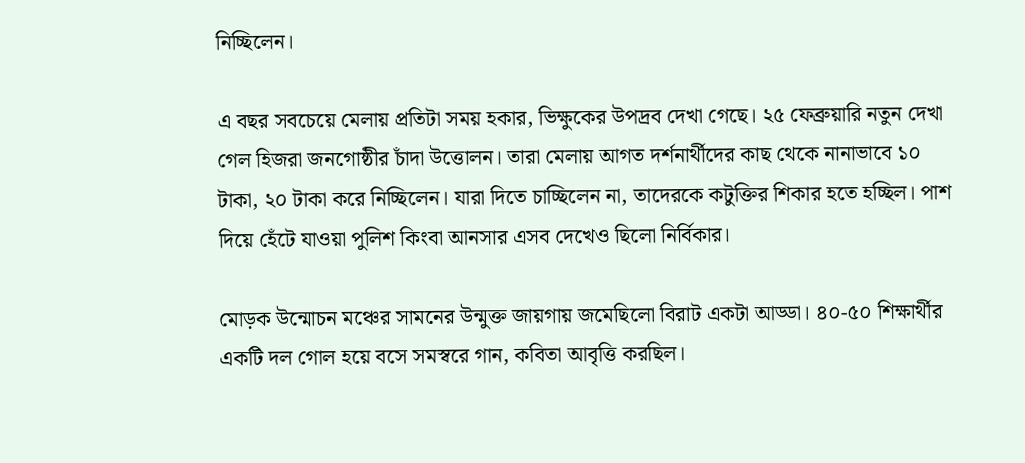নিচ্ছিলেন।

এ বছর সবচেয়ে মেলায় প্রতিটা সময় হকার, ভিক্ষুকের উপদ্রব দেখা গেছে। ২৫ ফেব্রুয়ারি নতুন দেখা গেল হিজরা জনগোষ্ঠীর চাঁদা উত্তোলন। তারা মেলায় আগত দর্শনার্থীদের কাছ থেকে নানাভাবে ১০ টাকা, ২০ টাকা করে নিচ্ছিলেন। যারা দিতে চাচ্ছিলেন না, তাদেরকে কটুক্তির শিকার হতে হচ্ছিল। পাশ দিয়ে হেঁটে যাওয়া পুলিশ কিংবা আনসার এসব দেখেও ছিলো নির্বিকার।

মোড়ক উন্মোচন মঞ্চের সামনের উন্মুক্ত জায়গায় জমেছিলো বিরাট একটা আড্ডা। ৪০-৫০ শিক্ষার্থীর একটি দল গোল হয়ে বসে সমস্বরে গান, কবিতা আবৃত্তি করছিল।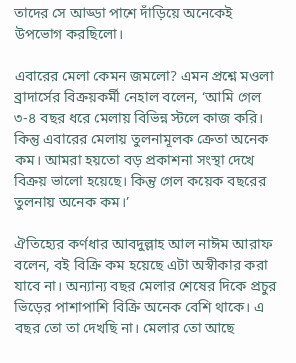তাদের সে আড্ডা পাশে দাঁড়িয়ে অনেকেই উপভোগ করছিলো।

এবারের মেলা কেমন জমলো? এমন প্রশ্নে মওলা ব্রাদার্সের বিক্রয়কর্মী নেহাল বলেন, ‘আমি গেল ৩-৪ বছর ধরে মেলায় বিভিন্ন স্টলে কাজ করি। কিন্তু এবারের মেলায় তুলনামূলক ক্রেতা অনেক কম। আমরা হয়তো বড় প্রকাশনা সংস্থা দেখে বিক্রয় ভালো হয়েছে। কিন্তু গেল কয়েক বছরের তুলনায় অনেক কম।’

ঐতিহ্যের কর্ণধার আবদুল্লাহ আল নাঈম আরাফ বলেন, বই বিক্রি কম হয়েছে এটা অস্বীকার করা যাবে না। অন্যান্য বছর মেলার শেষের দিকে প্রচুর ভিড়ের পাশাপাশি বিক্রি অনেক বেশি থাকে। এ বছর তো তা দেখছি না। মেলার তো আছে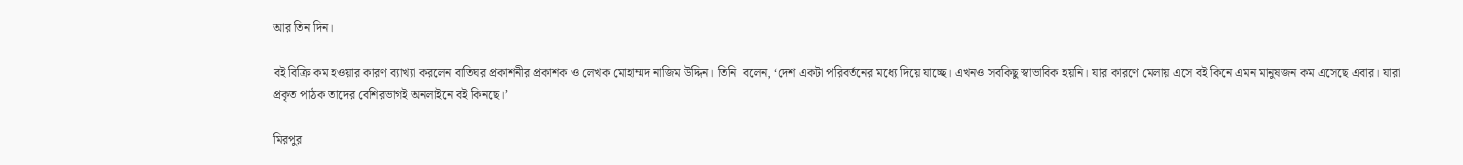আর তিন দিন।

বই বিক্রি কম হওয়ার কারণ ব্যাখ্যা করলেন বাতিঘর প্রকাশনীর প্রকাশক ও লেখক মোহাম্মদ নাজিম উদ্দিন। তিনি  বলেন, ‘দেশ একটা পরিবর্তনের মধ্যে দিয়ে যাচ্ছে। এখনও সবকিছু স্বাভাবিক হয়নি। যার কারণে মেলায় এসে বই কিনে এমন মানুষজন কম এসেছে এবার। যারা প্রকৃত পাঠক তাদের বেশিরভাগই অনলাইনে বই কিনছে।’

মিরপুর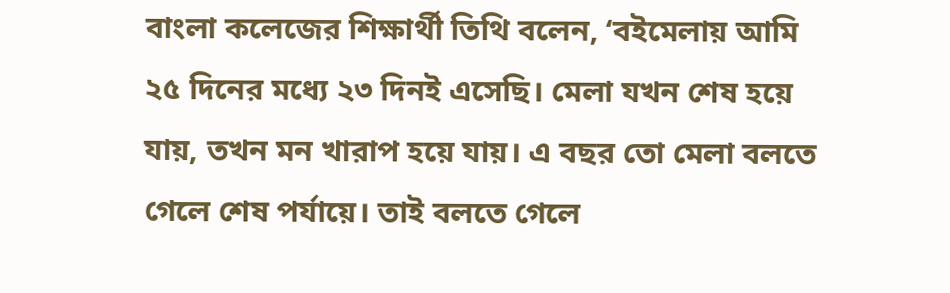বাংলা কলেজের শিক্ষার্থী তিথি বলেন, ‘বইমেলায় আমি ২৫ দিনের মধ্যে ২৩ দিনই এসেছি। মেলা যখন শেষ হয়ে যায়, তখন মন খারাপ হয়ে যায়। এ বছর তো মেলা বলতে গেলে শেষ পর্যায়ে। তাই বলতে গেলে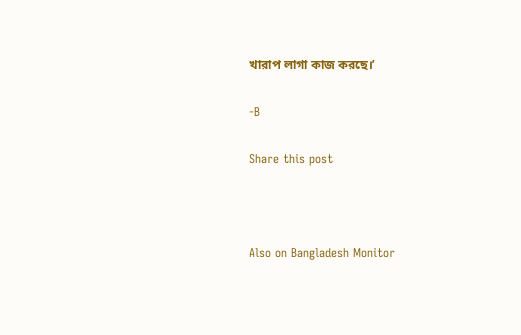খারাপ লাগা কাজ করছে।’

-B

Share this post



Also on Bangladesh Monitor